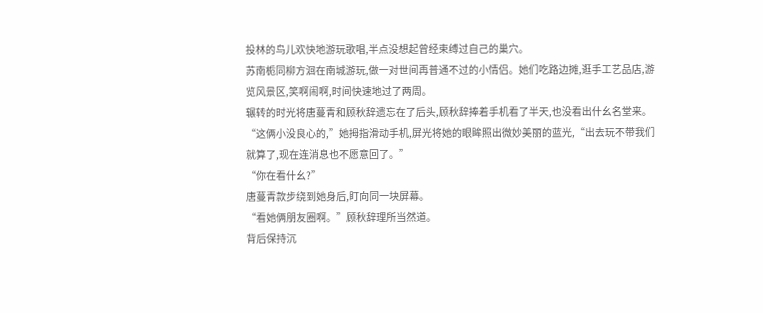投林的鸟儿欢快地游玩歌唱,半点没想起曾经束缚过自己的巢穴。
苏南栀同柳方洄在南城游玩,做一对世间再普通不过的小情侣。她们吃路边摊,逛手工艺品店,游览风景区,笑啊闹啊,时间快速地过了两周。
辗转的时光将唐蔓青和顾秋辞遗忘在了后头,顾秋辞捧着手机看了半天,也没看出什幺名堂来。
“这俩小没良心的,”她拇指滑动手机,屏光将她的眼眸照出微妙美丽的蓝光,“出去玩不带我们就算了,现在连消息也不愿意回了。”
“你在看什幺?”
唐蔓青款步绕到她身后,盯向同一块屏幕。
“看她俩朋友圈啊。”顾秋辞理所当然道。
背后保持沉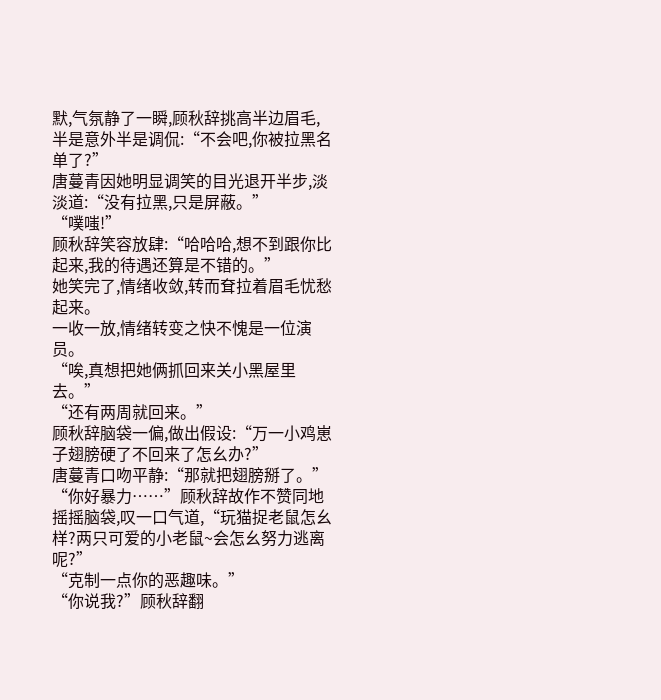默,气氛静了一瞬,顾秋辞挑高半边眉毛,半是意外半是调侃:“不会吧,你被拉黑名单了?”
唐蔓青因她明显调笑的目光退开半步,淡淡道:“没有拉黑,只是屏蔽。”
“噗嗤!”
顾秋辞笑容放肆:“哈哈哈,想不到跟你比起来,我的待遇还算是不错的。”
她笑完了,情绪收敛,转而耷拉着眉毛忧愁起来。
一收一放,情绪转变之快不愧是一位演员。
“唉,真想把她俩抓回来关小黑屋里去。”
“还有两周就回来。”
顾秋辞脑袋一偏,做出假设:“万一小鸡崽子翅膀硬了不回来了怎幺办?”
唐蔓青口吻平静:“那就把翅膀掰了。”
“你好暴力……”顾秋辞故作不赞同地摇摇脑袋,叹一口气道,“玩猫捉老鼠怎幺样?两只可爱的小老鼠~会怎幺努力逃离呢?”
“克制一点你的恶趣味。”
“你说我?”顾秋辞翻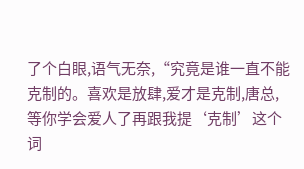了个白眼,语气无奈,“究竟是谁一直不能克制的。喜欢是放肆,爱才是克制,唐总,等你学会爱人了再跟我提‘克制’这个词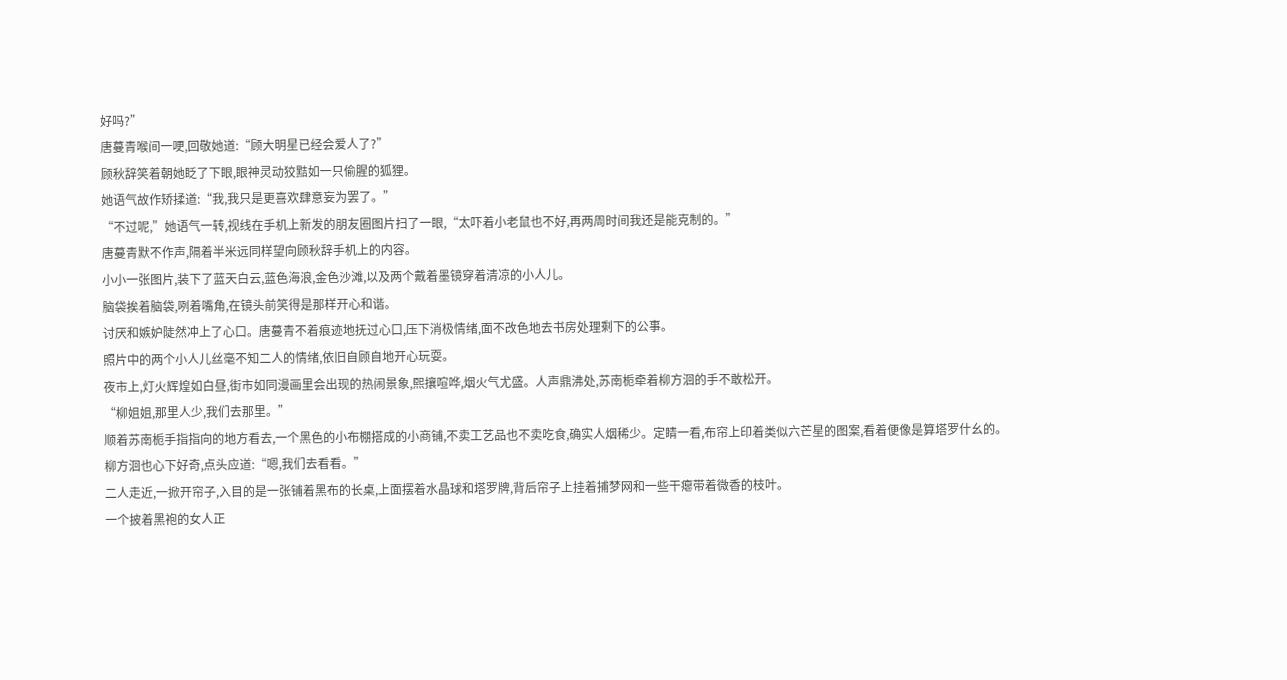好吗?”
唐蔓青喉间一哽,回敬她道:“顾大明星已经会爱人了?”
顾秋辞笑着朝她眨了下眼,眼神灵动狡黠如一只偷腥的狐狸。
她语气故作矫揉道:“我,我只是更喜欢肆意妄为罢了。”
“不过呢,”她语气一转,视线在手机上新发的朋友圈图片扫了一眼,“太吓着小老鼠也不好,再两周时间我还是能克制的。”
唐蔓青默不作声,隔着半米远同样望向顾秋辞手机上的内容。
小小一张图片,装下了蓝天白云,蓝色海浪,金色沙滩,以及两个戴着墨镜穿着清凉的小人儿。
脑袋挨着脑袋,咧着嘴角,在镜头前笑得是那样开心和谐。
讨厌和嫉妒陡然冲上了心口。唐蔓青不着痕迹地抚过心口,压下消极情绪,面不改色地去书房处理剩下的公事。
照片中的两个小人儿丝毫不知二人的情绪,依旧自顾自地开心玩耍。
夜市上,灯火辉煌如白昼,街市如同漫画里会出现的热闹景象,熙攘喧哗,烟火气尤盛。人声鼎沸处,苏南栀牵着柳方洄的手不敢松开。
“柳姐姐,那里人少,我们去那里。”
顺着苏南栀手指指向的地方看去,一个黑色的小布棚搭成的小商铺,不卖工艺品也不卖吃食,确实人烟稀少。定睛一看,布帘上印着类似六芒星的图案,看着便像是算塔罗什幺的。
柳方洄也心下好奇,点头应道:“嗯,我们去看看。”
二人走近,一掀开帘子,入目的是一张铺着黑布的长桌,上面摆着水晶球和塔罗牌,背后帘子上挂着捕梦网和一些干瘪带着微香的枝叶。
一个披着黑袍的女人正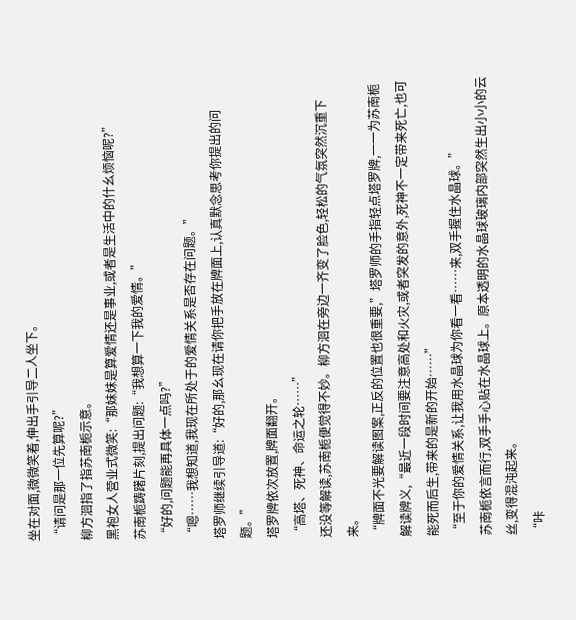坐在对面,微微笑着,伸出手引导二人坐下。
“请问是那一位先算呢?”
柳方洄指了指苏南栀示意。
黑袍女人营业式微笑:“那妹妹是算爱情还是事业,或者是生活中的什幺烦恼呢?”
苏南栀踌躇片刻,提出问题:“我想算一下我的爱情。”
“好的,问题能再具体一点吗?”
“嗯……我想知道,我现在所处于的爱情关系是否存在问题。”
塔罗师继续引导道:“好的,那幺现在请你把手放在牌面上,认真默念思考你提出的问题。”
塔罗牌依次放置,牌面翻开。
“高塔、死神、命运之轮……”
还没等解读,苏南栀便觉得不妙。柳方洄在旁边一齐变了脸色,轻松的气氛突然沉重下来。
“牌面不光要解读图案,正反的位置也很重要,”塔罗师的手指轻点塔罗牌,一一为苏南栀解读牌义,“最近一段时间要注意高处和火灾,或者突发的意外,死神不一定带来死亡,也可能死而后生,带来的是新的开始……”
“至于你的爱情关系,让我用水晶球为你看一看……来,双手握住水晶球。”
苏南栀依言而行,双手手心贴在水晶球上。原本透明的水晶球玻璃内部突然生出小小的云丝,变得混沌起来。
“咔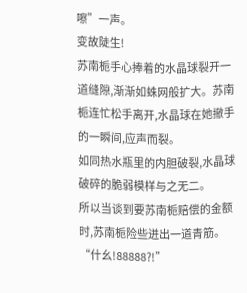嚓”一声。
变故陡生!
苏南栀手心捧着的水晶球裂开一道缝隙,渐渐如蛛网般扩大。苏南栀连忙松手离开,水晶球在她撤手的一瞬间,应声而裂。
如同热水瓶里的内胆破裂,水晶球破碎的脆弱模样与之无二。
所以当谈到要苏南栀赔偿的金额时,苏南栀险些迸出一道青筋。
“什幺!88888?!”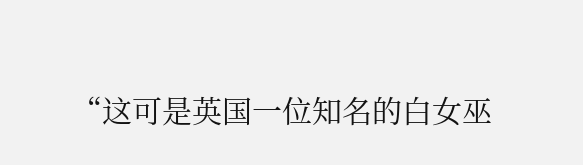“这可是英国一位知名的白女巫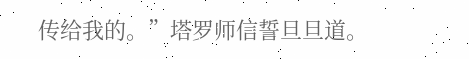传给我的。”塔罗师信誓旦旦道。